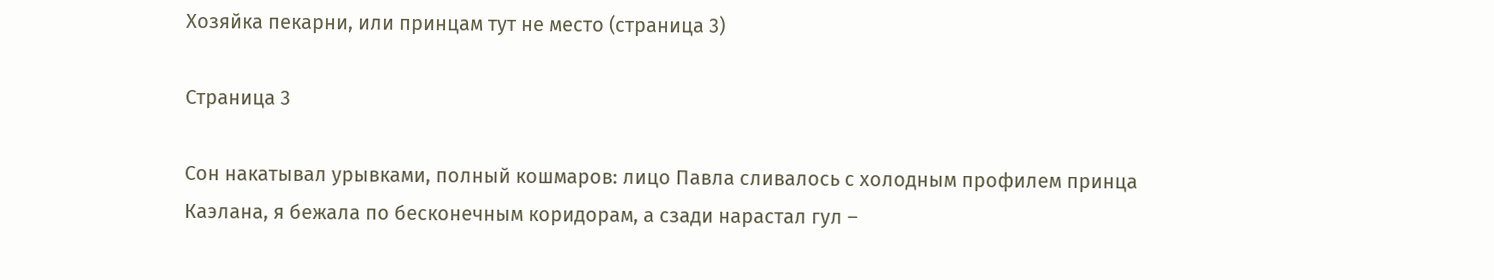Хозяйка пекарни, или принцам тут не место (страница 3)

Страница 3

Сон накатывал урывками, полный кошмаров: лицо Павла сливалось с холодным профилем принца Каэлана, я бежала по бесконечным коридорам, а сзади нарастал гул –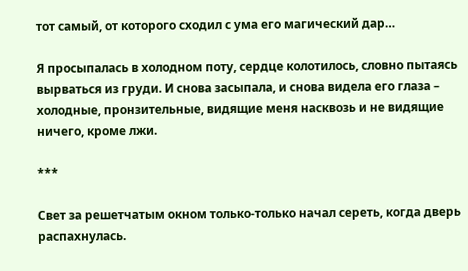тот самый, от которого сходил с ума его магический дар…

Я просыпалась в холодном поту, сердце колотилось, словно пытаясь вырваться из груди. И снова засыпала, и снова видела его глаза – холодные, пронзительные, видящие меня насквозь и не видящие ничего, кроме лжи.

***

Свет за решетчатым окном только-только начал сереть, когда дверь распахнулась.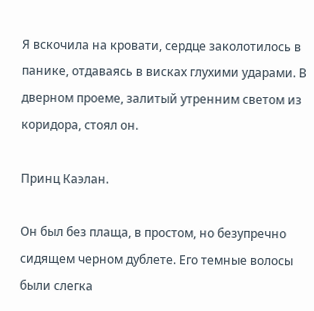Я вскочила на кровати, сердце заколотилось в панике, отдаваясь в висках глухими ударами. В дверном проеме, залитый утренним светом из коридора, стоял он.

Принц Каэлан.

Он был без плаща, в простом, но безупречно сидящем черном дублете. Его темные волосы были слегка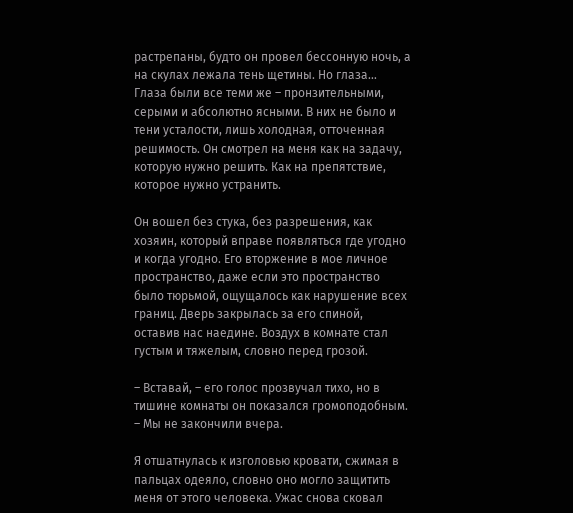растрепаны, будто он провел бессонную ночь, а на скулах лежала тень щетины. Но глаза… Глаза были все теми же – пронзительными, серыми и абсолютно ясными. В них не было и тени усталости, лишь холодная, отточенная решимость. Он смотрел на меня как на задачу, которую нужно решить. Как на препятствие, которое нужно устранить.

Он вошел без стука, без разрешения, как хозяин, который вправе появляться где угодно и когда угодно. Его вторжение в мое личное пространство, даже если это пространство было тюрьмой, ощущалось как нарушение всех границ. Дверь закрылась за его спиной, оставив нас наедине. Воздух в комнате стал густым и тяжелым, словно перед грозой.

– Вставай, – его голос прозвучал тихо, но в тишине комнаты он показался громоподобным. – Мы не закончили вчера.

Я отшатнулась к изголовью кровати, сжимая в пальцах одеяло, словно оно могло защитить меня от этого человека. Ужас снова сковал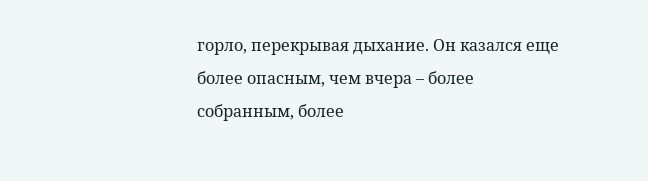горло, перекрывая дыхание. Он казался еще более опасным, чем вчера – более собранным, более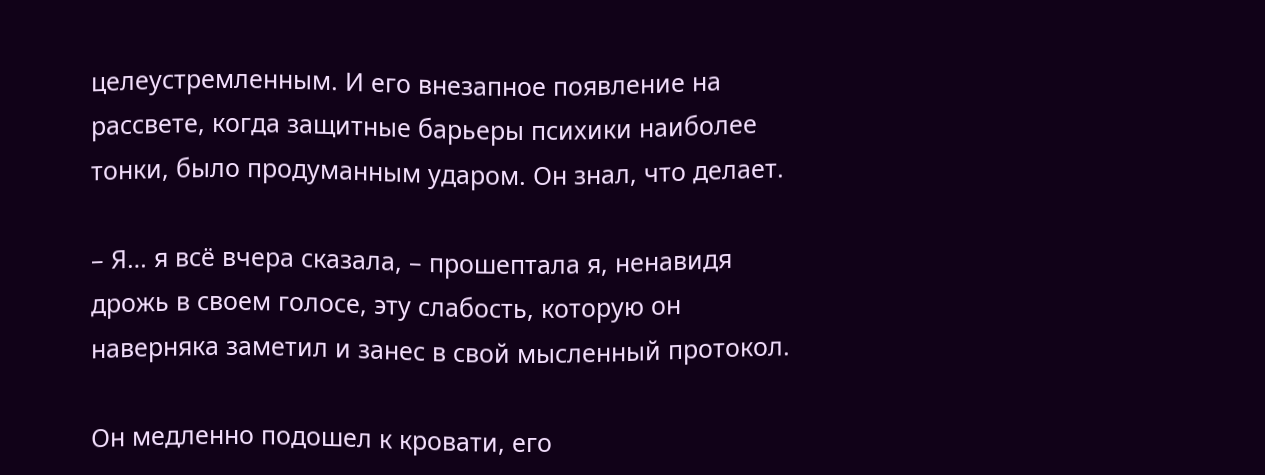целеустремленным. И его внезапное появление на рассвете, когда защитные барьеры психики наиболее тонки, было продуманным ударом. Он знал, что делает.

– Я… я всё вчера сказала, – прошептала я, ненавидя дрожь в своем голосе, эту слабость, которую он наверняка заметил и занес в свой мысленный протокол.

Он медленно подошел к кровати, его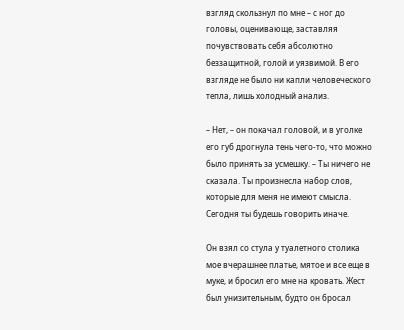взгляд скользнул по мне – с ног до головы, оценивающе, заставляя почувствовать себя абсолютно беззащитной, голой и уязвимой. В его взгляде не было ни капли человеческого тепла, лишь холодный анализ.

– Нет, – он покачал головой, и в уголке его губ дрогнула тень чего-то, что можно было принять за усмешку. – Ты ничего не сказала. Ты произнесла набор слов, которые для меня не имеют смысла. Сегодня ты будешь говорить иначе.

Он взял со стула у туалетного столика мое вчерашнее платье, мятое и все еще в муке, и бросил его мне на кровать. Жест был унизительным, будто он бросал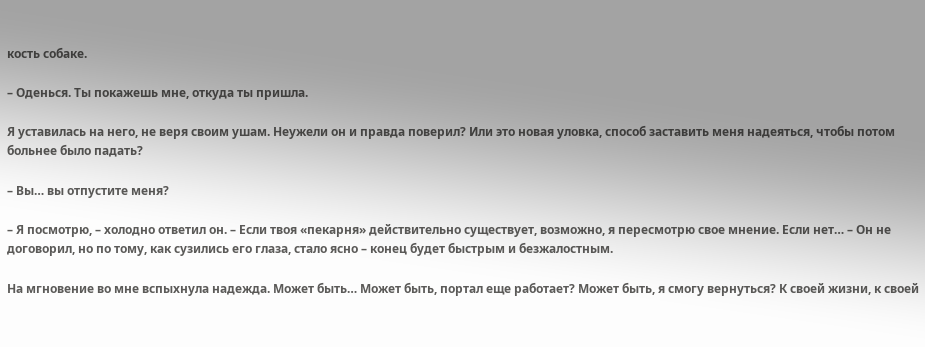кость собаке.

– Оденься. Ты покажешь мне, откуда ты пришла.

Я уставилась на него, не веря своим ушам. Неужели он и правда поверил? Или это новая уловка, способ заставить меня надеяться, чтобы потом больнее было падать?

– Вы… вы отпустите меня?

– Я посмотрю, – холодно ответил он. – Если твоя «пекарня» действительно существует, возможно, я пересмотрю свое мнение. Если нет… – Он не договорил, но по тому, как сузились его глаза, стало ясно – конец будет быстрым и безжалостным.

На мгновение во мне вспыхнула надежда. Может быть… Может быть, портал еще работает? Может быть, я смогу вернуться? К своей жизни, к своей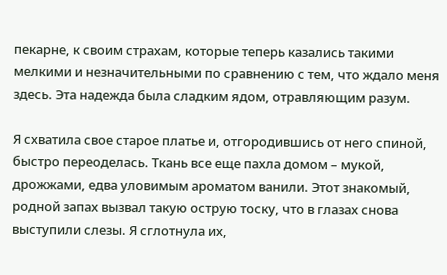пекарне, к своим страхам, которые теперь казались такими мелкими и незначительными по сравнению с тем, что ждало меня здесь. Эта надежда была сладким ядом, отравляющим разум.

Я схватила свое старое платье и, отгородившись от него спиной, быстро переоделась. Ткань все еще пахла домом – мукой, дрожжами, едва уловимым ароматом ванили. Этот знакомый, родной запах вызвал такую острую тоску, что в глазах снова выступили слезы. Я сглотнула их,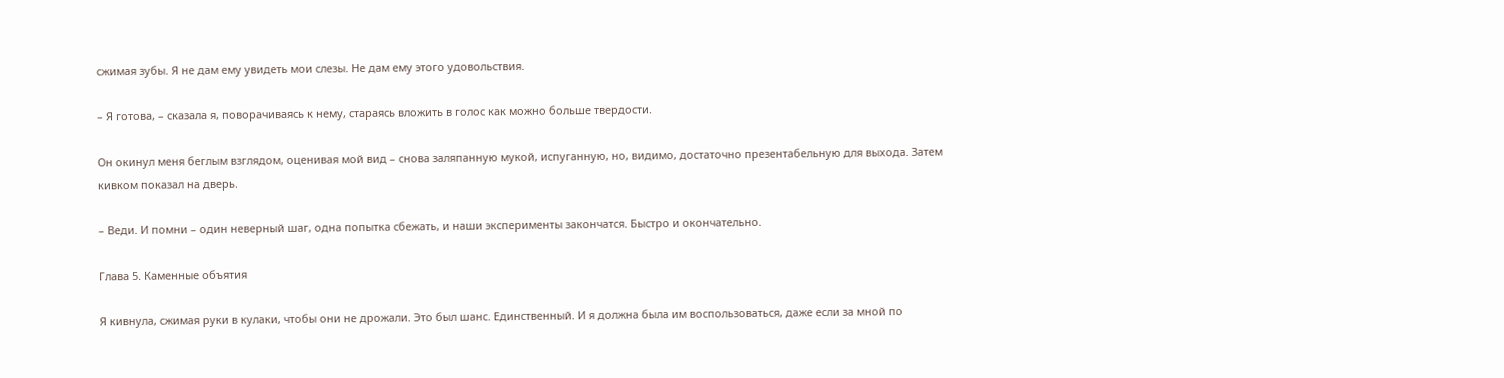сжимая зубы. Я не дам ему увидеть мои слезы. Не дам ему этого удовольствия.

– Я готова, – сказала я, поворачиваясь к нему, стараясь вложить в голос как можно больше твердости.

Он окинул меня беглым взглядом, оценивая мой вид – снова заляпанную мукой, испуганную, но, видимо, достаточно презентабельную для выхода. Затем кивком показал на дверь.

– Веди. И помни – один неверный шаг, одна попытка сбежать, и наши эксперименты закончатся. Быстро и окончательно.

Глава 5. Каменные объятия

Я кивнула, сжимая руки в кулаки, чтобы они не дрожали. Это был шанс. Единственный. И я должна была им воспользоваться, даже если за мной по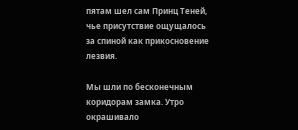пятам шел сам Принц Теней, чье присутствие ощущалось за спиной как прикосновение лезвия.

Мы шли по бесконечным коридорам замка. Утро окрашивало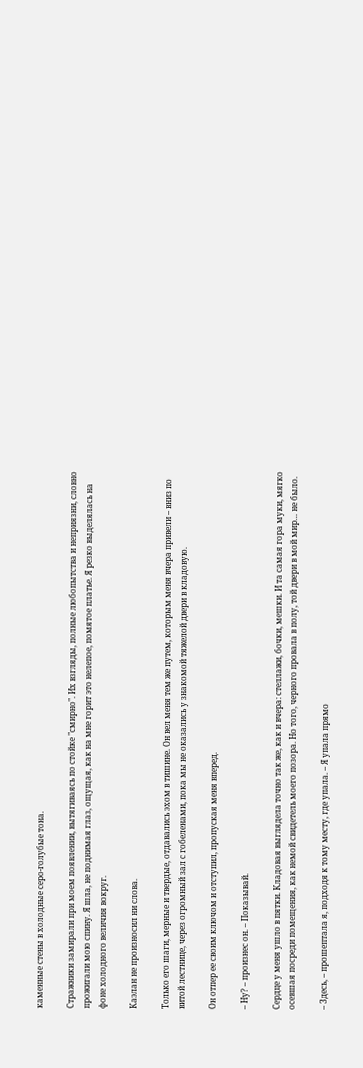каменные стены в холодные серо-голубые тона.

Стражники замирали при моем появлении, вытягиваясь по стойке "смирно". Их взгляды, полные любопытства и неприязни, словно прожигали мою спину. Я шла, не поднимая глаз, ощущая, как на мне горит это нелепое, помятое платье. Я резко выделялась на фоне холодного величия вокруг.

Каэлан не произносил ни слова.

Только его шаги, мерные и твердые, отдавались эхом в тишине. Он вел меня тем же путем, которым меня вчера привели – вниз по витой лестнице, через огромный зал с гобеленами, пока мы не оказались у знакомой тяжелой двери в кладовую.

Он отпер ее своим ключом и отступил, пропуская меня вперед.

– Ну? – произнес он. – Показывай.

Сердце у меня ушло в пятки. Кладовая выглядела точно так же, как и вчера: стеллажи, бочки, мешки. И та самая гора муки, мягко осевшая посреди помещения, как немой свидетель моего позора. Но того, черного провала в полу, той двери в мой мир… не было.

– Здесь, – прошептала я, подходя к тому месту, где упала. – Я упала прямо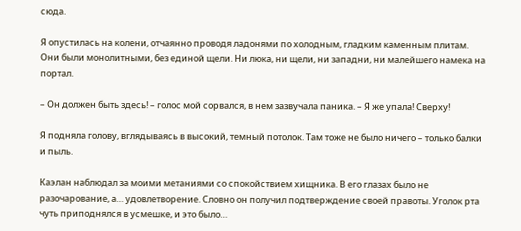сюда.

Я опустилась на колени, отчаянно проводя ладонями по холодным, гладким каменным плитам. Они были монолитными, без единой щели. Ни люка, ни щели, ни западни, ни малейшего намека на портал.

– Он должен быть здесь! – голос мой сорвался, в нем зазвучала паника. – Я же упала! Сверху!

Я подняла голову, вглядываясь в высокий, темный потолок. Там тоже не было ничего – только балки и пыль.

Каэлан наблюдал за моими метаниями со спокойствием хищника. В его глазах было не разочарование, а… удовлетворение. Словно он получил подтверждение своей правоты. Уголок рта чуть приподнялся в усмешке, и это было…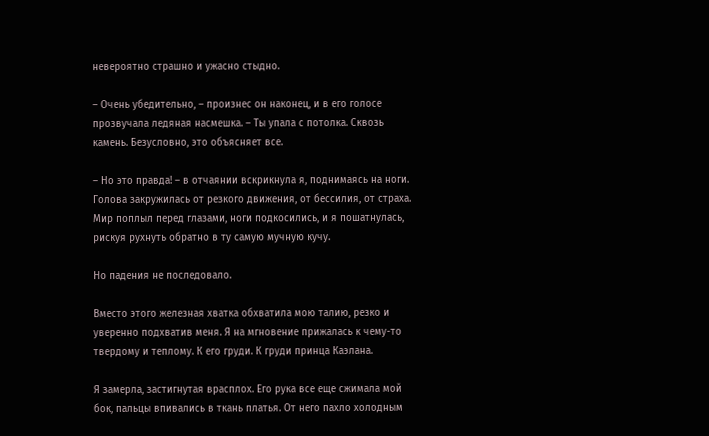невероятно страшно и ужасно стыдно.

– Очень убедительно, – произнес он наконец, и в его голосе прозвучала ледяная насмешка. – Ты упала с потолка. Сквозь камень. Безусловно, это объясняет все.

– Но это правда! – в отчаянии вскрикнула я, поднимаясь на ноги. Голова закружилась от резкого движения, от бессилия, от страха. Мир поплыл перед глазами, ноги подкосились, и я пошатнулась, рискуя рухнуть обратно в ту самую мучную кучу.

Но падения не последовало.

Вместо этого железная хватка обхватила мою талию, резко и уверенно подхватив меня. Я на мгновение прижалась к чему-то твердому и теплому. К его груди. К груди принца Каэлана.

Я замерла, застигнутая врасплох. Его рука все еще сжимала мой бок, пальцы впивались в ткань платья. От него пахло холодным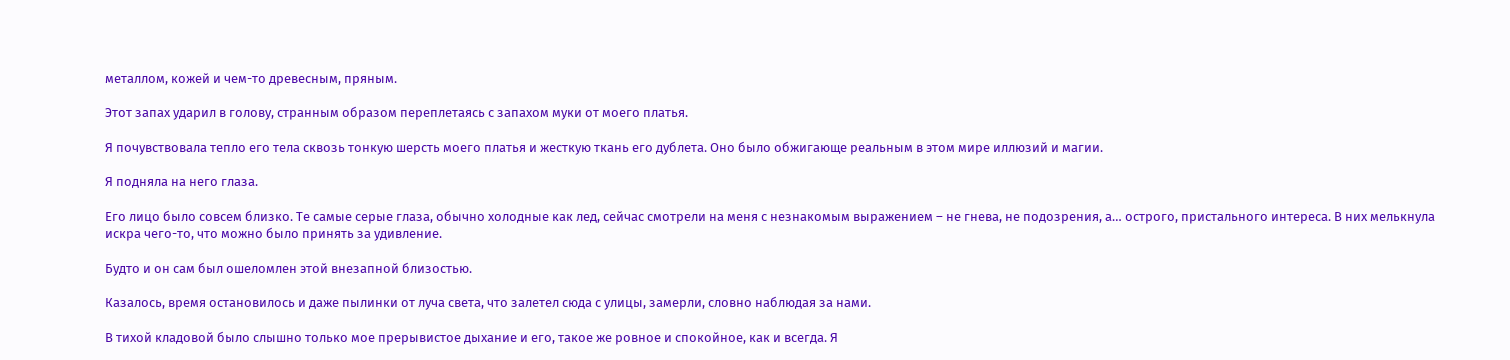металлом, кожей и чем-то древесным, пряным.

Этот запах ударил в голову, странным образом переплетаясь с запахом муки от моего платья.

Я почувствовала тепло его тела сквозь тонкую шерсть моего платья и жесткую ткань его дублета. Оно было обжигающе реальным в этом мире иллюзий и магии.

Я подняла на него глаза.

Его лицо было совсем близко. Те самые серые глаза, обычно холодные как лед, сейчас смотрели на меня с незнакомым выражением – не гнева, не подозрения, а… острого, пристального интереса. В них мелькнула искра чего-то, что можно было принять за удивление.

Будто и он сам был ошеломлен этой внезапной близостью.

Казалось, время остановилось и даже пылинки от луча света, что залетел сюда с улицы, замерли, словно наблюдая за нами.

В тихой кладовой было слышно только мое прерывистое дыхание и его, такое же ровное и спокойное, как и всегда. Я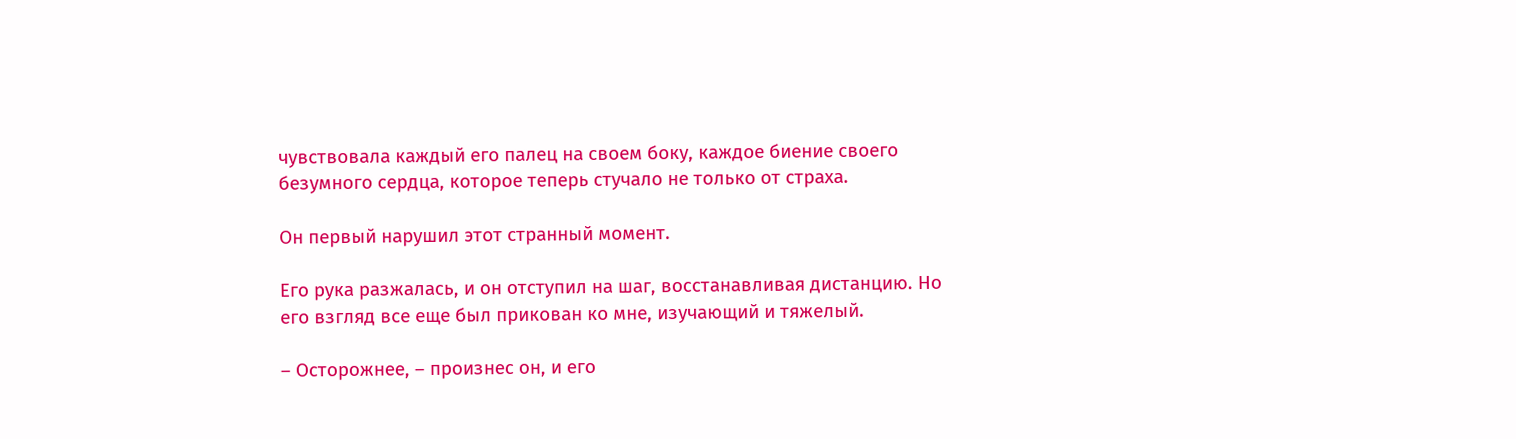чувствовала каждый его палец на своем боку, каждое биение своего безумного сердца, которое теперь стучало не только от страха.

Он первый нарушил этот странный момент.

Его рука разжалась, и он отступил на шаг, восстанавливая дистанцию. Но его взгляд все еще был прикован ко мне, изучающий и тяжелый.

– Осторожнее, – произнес он, и его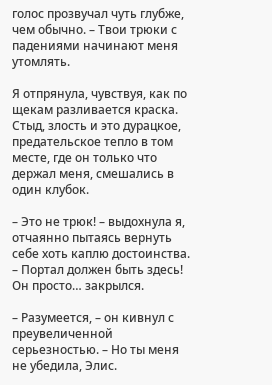голос прозвучал чуть глубже, чем обычно. – Твои трюки с падениями начинают меня утомлять.

Я отпрянула, чувствуя, как по щекам разливается краска. Стыд, злость и это дурацкое, предательское тепло в том месте, где он только что держал меня, смешались в один клубок.

– Это не трюк! – выдохнула я, отчаянно пытаясь вернуть себе хоть каплю достоинства. – Портал должен быть здесь! Он просто… закрылся.

– Разумеется, – он кивнул с преувеличенной серьезностью. – Но ты меня не убедила, Элис.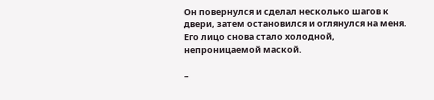Он повернулся и сделал несколько шагов к двери, затем остановился и оглянулся на меня. Его лицо снова стало холодной, непроницаемой маской.

–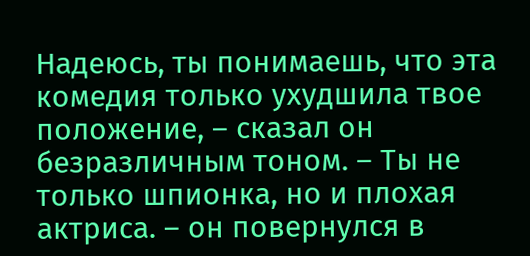Надеюсь, ты понимаешь, что эта комедия только ухудшила твое положение, – сказал он безразличным тоном. – Ты не только шпионка, но и плохая актриса. – он повернулся в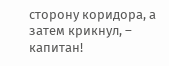сторону коридора, а затем крикнул, – капитан!